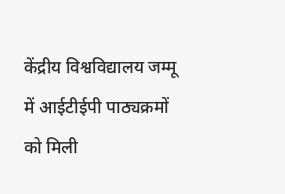केंद्रीय विश्वविद्यालय जम्मू में आईटीईपी पाठ्यक्रमों को मिली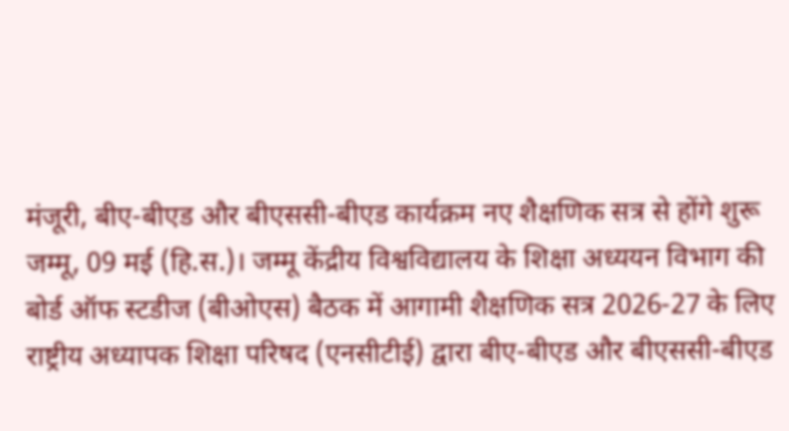मंजूरी, बीए-बीएड और बीएससी-बीएड कार्यक्रम नए शैक्षणिक सत्र से होंगे शुरू
जम्मू, 09 मई (हि.स.)। जम्मू केंद्रीय विश्वविद्यालय के शिक्षा अध्ययन विभाग की बोर्ड ऑफ स्टडीज (बीओएस) बैठक में आगामी शैक्षणिक सत्र 2026-27 के लिए राष्ट्रीय अध्यापक शिक्षा परिषद (एनसीटीई) द्वारा बीए-बीएड और बीएससी-बीएड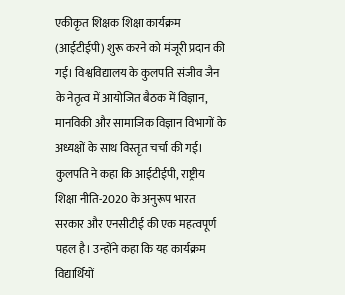एकीकृत शिक्षक शिक्षा कार्यक्रम (आईटीईपी) शुरू करने को मंजूरी प्रदान की गई। विश्वविद्यालय के कुलपति संजीव जैन के नेतृत्व में आयोजित बैठक में विज्ञान, मानविकी और सामाजिक विज्ञान विभागों के अध्यक्षों के साथ विस्तृत चर्चा की गई। कुलपति ने कहा कि आईटीईपी, राष्ट्रीय शिक्षा नीति-2020 के अनुरूप भारत सरकार और एनसीटीई की एक महत्वपूर्ण पहल है। उन्होंने कहा कि यह कार्यक्रम विद्यार्थियों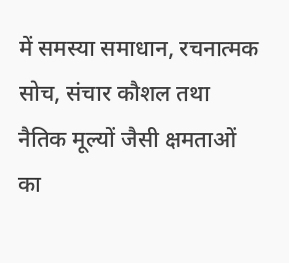में समस्या समाधान, रचनात्मक सोच, संचार कौशल तथा नैतिक मूल्यों जैसी क्षमताओं का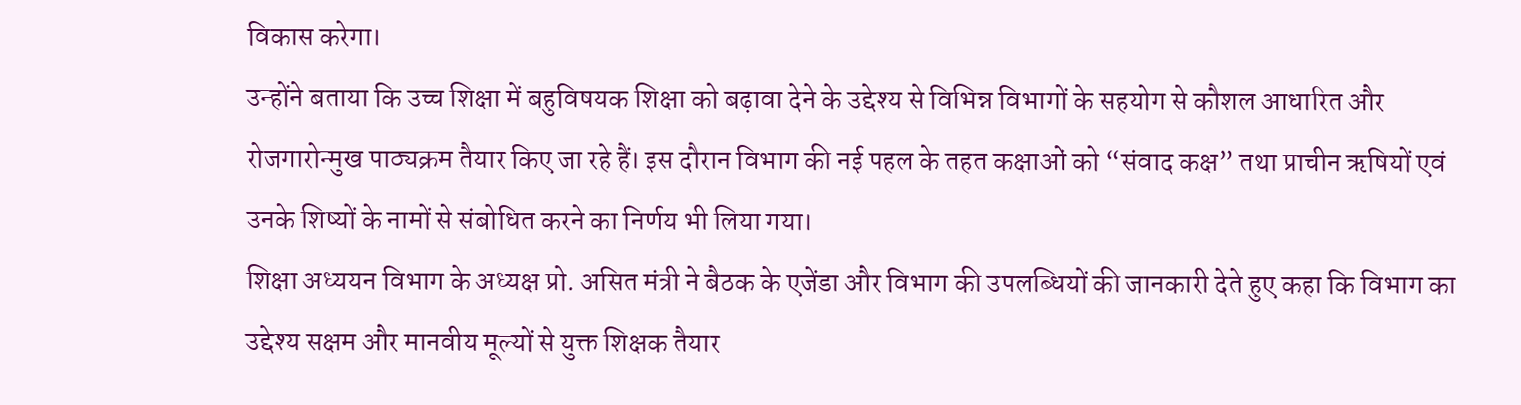विकास करेगा।
उन्होंने बताया कि उच्च शिक्षा में बहुविषयक शिक्षा को बढ़ावा देने के उद्देश्य से विभिन्न विभागों के सहयोग से कौशल आधारित और रोजगारोन्मुख पाठ्यक्रम तैयार किए जा रहे हैं। इस दौरान विभाग की नई पहल के तहत कक्षाओं को “संवाद कक्ष” तथा प्राचीन ऋषियों एवं उनके शिष्यों के नामों से संबोधित करने का निर्णय भी लिया गया।
शिक्षा अध्ययन विभाग के अध्यक्ष प्रो. असित मंत्री ने बैठक के एजेंडा और विभाग की उपलब्धियों की जानकारी देते हुए कहा कि विभाग का उद्देश्य सक्षम और मानवीय मूल्यों से युक्त शिक्षक तैयार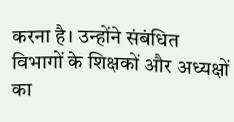करना है। उन्होंने संबंधित विभागों के शिक्षकों और अध्यक्षों का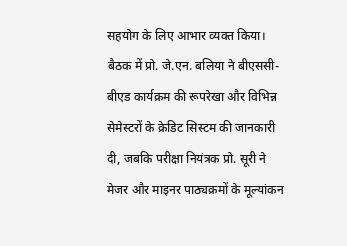सहयोग के लिए आभार व्यक्त किया।
बैठक में प्रो. जे.एन. बलिया ने बीएससी-बीएड कार्यक्रम की रूपरेखा और विभिन्न सेमेस्टरों के क्रेडिट सिस्टम की जानकारी दी, जबकि परीक्षा नियंत्रक प्रो. सूरी ने मेजर और माइनर पाठ्यक्रमों के मूल्यांकन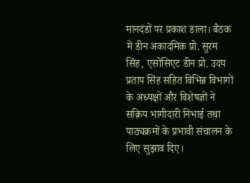मानदंडों पर प्रकाश डाला। बैठक में डीन अकादमिक प्रो. सुरम सिंह, एसोसिएट डीन प्रो. उदय प्रताप सिंह सहित विभिन्न विभागों के अध्यक्षों और विशेषज्ञों ने सक्रिय भागीदारी निभाई तथा पाठ्यक्रमों के प्रभावी संचालन के लिए सुझाव दिए।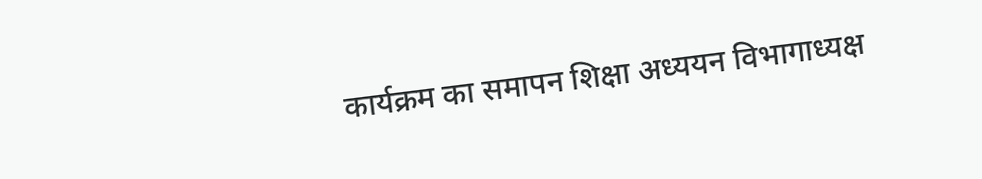कार्यक्रम का समापन शिक्षा अध्ययन विभागाध्यक्ष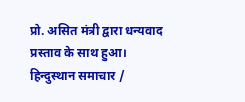प्रो. असित मंत्री द्वारा धन्यवाद प्रस्ताव के साथ हुआ।
हिन्दुस्थान समाचार /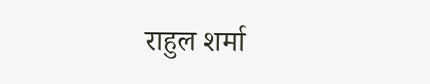राहुल शर्मा